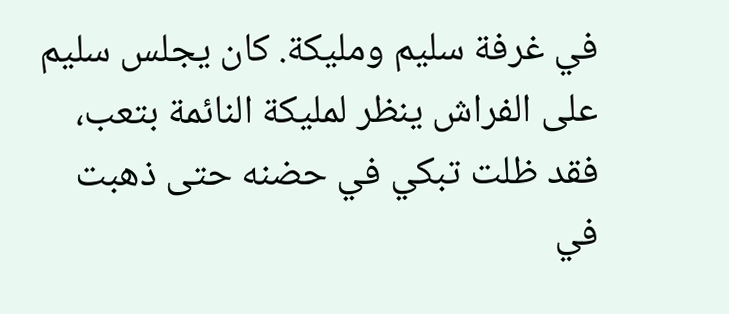في غرفة سليم ومليكة. كان يجلس سليم على الفراش ينظر لمليكة النائمة بتعب، فقد ظلت تبكي في حضنه حتى ذهبت في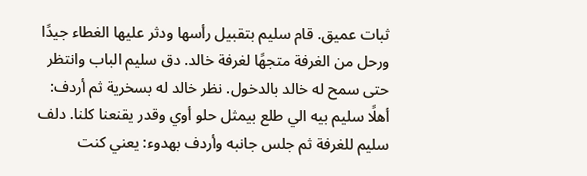ثبات عميق. قام سليم بتقبيل رأسها ودثر عليها الغطاء جيدًا ورحل من الغرفة متجهًا لغرفة خالد. دق سليم الباب وانتظر حتى سمح له خالد بالدخول. نظر خالد له بسخرية ثم أردف: أهلًا سليم بيه الي طلع بيمثل حلو أوي وقدر يقنعنا كلنا. دلف سليم للغرفة ثم جلس جانبه وأردف بهدوء: يعني كنت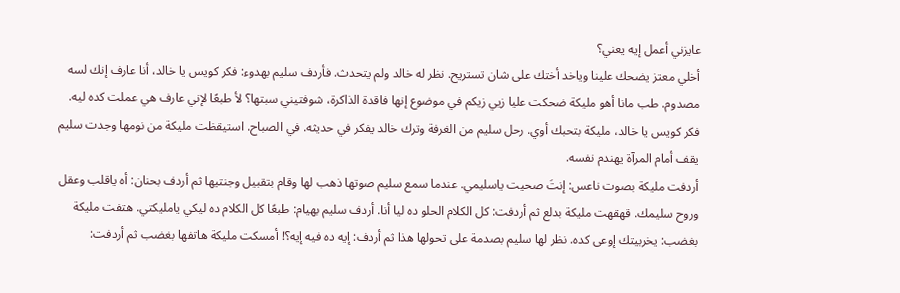عايزني أعمل إيه يعني؟
أخلي معتز يضحك علينا وياخد أختك على شان تستريح. نظر له خالد ولم يتحدث. فأردف سليم بهدوء: فكر كويس يا خالد، أنا عارف إنك لسه مصدوم. طب مانا أهو مليكة ضحكت عليا زيي زيكم في موضوع إنها فاقدة الذاكرة، شوفتيني سبتها؟ لأ طبعًا لإني عارف هي عملت كده ليه. فكر كويس يا خالد، مليكة بتحبك أوي. رحل سليم من الغرفة وترك خالد يفكر في حديثه. في الصباح. استيقظت مليكة من نومها وجدت سليم يقف أمام المرآة يهندم نفسه.
أردفت مليكة بصوت ناعس: إنتَ صحيت ياسليمي. عندما سمع سليم صوتها ذهب لها وقام بتقبيل وجنتيها ثم أردف بحنان: أه ياقلب وعقل وروح سليمك. قهقهت مليكة بدلع ثم أردفت: كل الكلام الحلو ده ليا أنا. أردف سليم بهيام: طبعًا كل الكلام ده ليكي يامليكتي. هتفت مليكة بغضب: يخربيتك إوعى كده. نظر لها سليم بصدمة على تحولها هذا ثم أردف: إيه ده فيه إيه؟! أمسكت مليكة هاتفها بغضب ثم أردفت: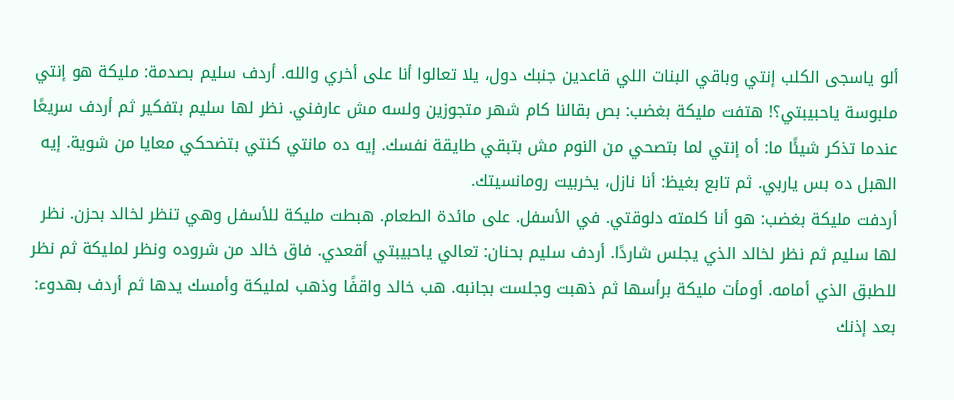ألو ياسجى الكلب إنتي وباقي البنات اللي قاعدين جنبك دول، يلا تعالوا أنا على أخري والله. أردف سليم بصدمة: مليكة هو إنتي ملبوسة ياحبيبتي؟! هتفت مليكة بغضب: بص بقالنا كام شهر متجوزين ولسه مش عارفني. نظر لها سليم بتفكير ثم أردف سريعًا عندما تذكر شيئًا ما: أه إنتي لما بتصحي من النوم مش بتبقي طايقة نفسك. إيه ده مانتي كنتي بتضحكي معايا من شوية. إيه الهبل ده بس ياربي. ثم تابع بغيظ: أنا نازل، يخربيت رومانسيتك.
أردفت مليكة بغضب: هو أنا كلمته دلوقتي. في الأسفل. على مائدة الطعام. هبطت مليكة للأسفل وهي تنظر لخالد بحزن. نظر لها سليم ثم نظر لخالد الذي يجلس شاردًا. أردف سليم بحنان: تعالي ياحبيبتي أقعدي. فاق خالد من شروده ونظر لمليكة ثم نظر للطبق الذي أمامه. أومأت مليكة برأسها ثم ذهبت وجلست بجانبه. هب خالد واقفًا وذهب لمليكة وأمسك يدها ثم أردف بهدوء: بعد إذنك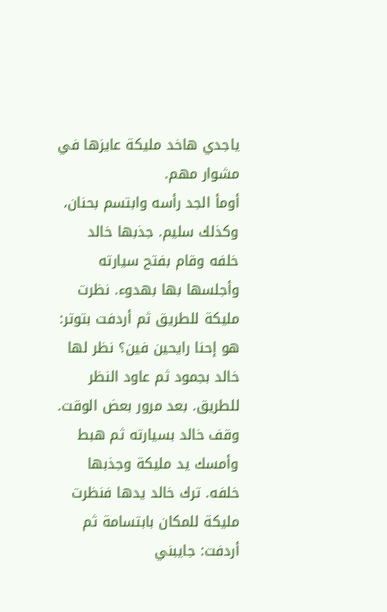ياجدي هاخد مليكة عايزها في مشوار مهم.
أومأ الجد رأسه وابتسم بحنان، وكذلك سليم. جذبها خالد خلفه وقام بفتح سيارته وأجلسها بها بهدوء. نظرت مليكة للطريق ثم أردفت بتوتر: هو إحنا رايحين فين؟ نظر لها خالد بجمود ثم عاود النظر للطريق. بعد مرور بعض الوقت. وقف خالد بسيارته ثم هبط وأمسك يد مليكة وجذبها خلفه. ترك خالد يدها فنظرت مليكة للمكان بابتسامة ثم أردفت: جايبني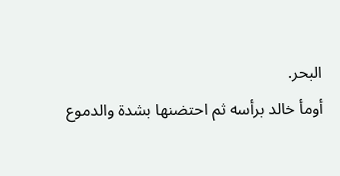البحر.
أومأ خالد برأسه ثم احتضنها بشدة والدموع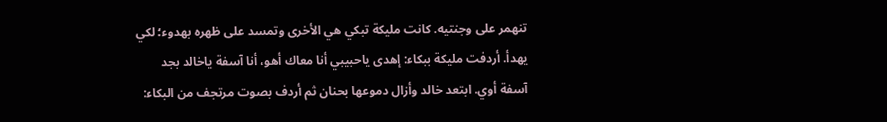تنهمر على وجنتيه. كانت مليكة تبكي هي الأخرى وتمسد على ظهره بهدوء؛ لكي يهدأ. أردفت مليكة ببكاء: إهدى ياحبيبي أنا معاك أهو، أنا آسفة ياخالد بجد آسفة أوي. ابتعد خالد وأزال دموعها بحنان ثم أردف بصوت مرتجف من البكاء: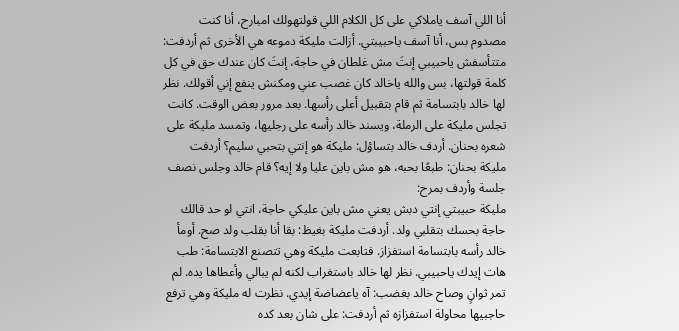أنا اللي آسف ياملاكي على كل الكلام اللي قولتهولك امبارح، أنا كنت مصدوم بس، أنا آسف ياحبيبتي. أزالت مليكة دموعه هي الأخرى ثم أردفت:
متتأسفش ياحبيبي إنتَ مش غلطان في حاجة، إنتَ كان عندك حق في كل كلمة قولتها، بس والله ياخالد كان غصب عني ومكنش ينفع إني أقولك. نظر لها خالد بابتسامة ثم قام بتقبيل أعلى رأسها. بعد مرور بعض الوقت. كانت تجلس مليكة على الرملة، ويسند خالد رأسه على رجليها، وتمسد مليكة على شعره بحنان. أردف خالد بتساؤل: مليكة هو إنتي بتحبي سليم؟ أردفت مليكة بحنان: طبعًا بحبه، هو مش باين عليا ولا إيه؟ قام خالد وجلس نصف جلسة وأردف بمرح:
مليكة حبيبتي إنتي دبش يعني مش باين عليكي حاجة، انتي لو حد قالك حاجة بحسك بتقلبي ولد. أردفت مليكة بغيظ: بقا أنا بقلب ولد صح. أومأ خالد رأسه بابتسامة استفزاز. فتابعت مليكة وهي تتصنع الابتسامة: طب هات إيدك ياحبيبي. نظر لها خالد باستغراب لكنه لم يبالي وأعطاها يده. لم تمر ثوانٍ وصاح خالد بغضب: آه ياعضاضة إيدي. نظرت له مليكة وهي ترفع حاجبيها محاولة استفزازه ثم أردفت: على شان بعد كده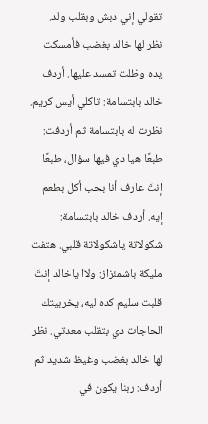تقولي إني دبش وبقلب ولد.
نظر لها خالد بغضب فأمسكت يده وظلت تمسد عليها. أردف خالد بابتسامة: تاكلي أيس كريم. نظرت له بابتسامة ثم أردفت: طبعًا هيا دي فيها سؤال، طبعًا إنتَ عارف أنا بحب أكل بطعم إيه. أردف خالد بابتسامة: شكولاتة ياشكولاتة قلبي. هتفت مليكة باشمئزاز: ولاا ياخالد إنتَ قلبت سليم كده ليه، يخربيتك الحاجات دي بتقلب معدتي. نظر لها خالد بغضب وغيظ شديد ثم أردف: ربنا يكون في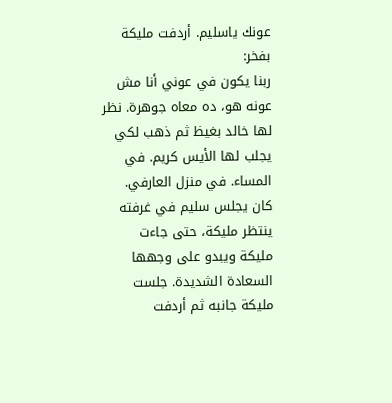عونك ياسليم. أردفت مليكة بفخر:
ربنا يكون في عوني أنا مش عونه هو، ده معاه جوهرة. نظر لها خالد بغيظ ثم ذهب لكي يجلب لها الأيس كريم. في المساء. في منزل العارفي. كان يجلس سليم في غرفته ينتظر مليكة، حتى جاءت مليكة ويبدو على وجهها السعادة الشديدة. جلست مليكة جانبه ثم أردفت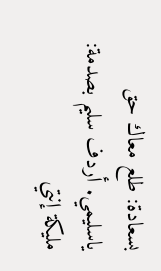بسعادة: طلع معاك حق ياسليمي. أردف سليم بصدمة: مليكة إنتي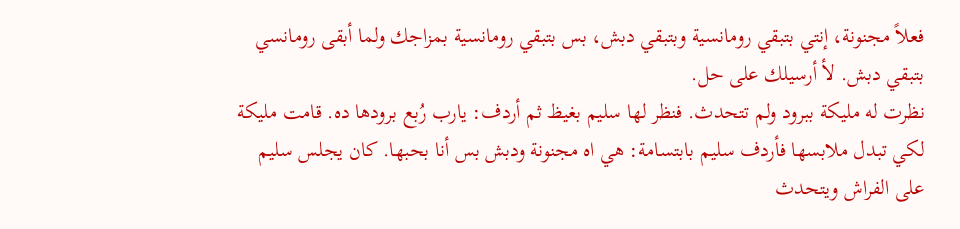فعلاً مجنونة، إنتي بتبقي رومانسية وبتبقي دبش، بس بتبقي رومانسية بمزاجك ولما أبقى رومانسي بتبقي دبش. لأ أرسيلك على حل.
نظرت له مليكة ببرود ولم تتحدث. فنظر لها سليم بغيظ ثم أردف: يارب رُبع برودها ده. قامت مليكة لكي تبدل ملابسها فأردف سليم بابتسامة: هي اه مجنونة ودبش بس أنا بحبها. كان يجلس سليم على الفراش ويتحدث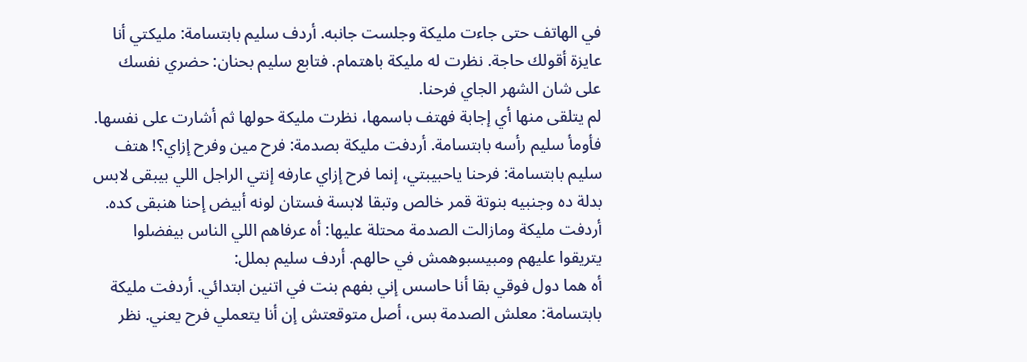في الهاتف حتى جاءت مليكة وجلست جانبه. أردف سليم بابتسامة: مليكتي أنا عايزة أقولك حاجة. نظرت له مليكة باهتمام. فتابع سليم بحنان: حضري نفسك على شان الشهر الجاي فرحنا.
لم يتلقى منها أي إجابة فهتف باسمها، نظرت مليكة حولها ثم أشارت على نفسها. فأومأ سليم رأسه بابتسامة. أردفت مليكة بصدمة: فرح مين وفرح إزاي؟! هتف سليم بابتسامة: فرحنا ياحبيبتي، إنما فرح إزاي عارفه إنتي الراجل اللي بيبقى لابس بدلة ده وجنبيه بنوتة قمر خالص وتبقا لابسة فستان لونه أبيض إحنا هنبقى كده. أردفت مليكة ومازالت الصدمة محتلة عليها: أه عرفاهم اللي الناس بيفضلوا يتريقوا عليهم ومبيسبوهمش في حالهم. أردف سليم بملل:
أه هما دول فوقي بقا أنا حاسس إني بفهم بنت في اتنين ابتدائي. أردفت مليكة بابتسامة: معلش الصدمة بس، أصل متوقعتش إن أنا يتعملي فرح يعني. نظر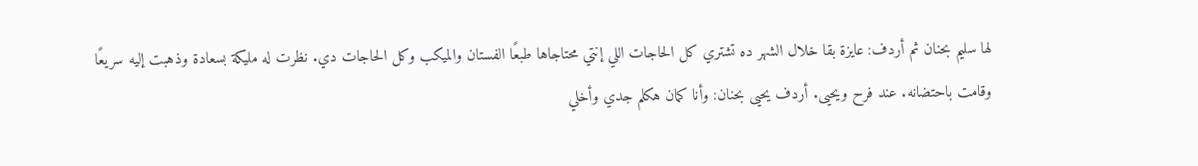لها سليم بحنان ثم أردف: عايزة بقا خلال الشهر ده تشتري كل الحاجات اللي إنتي محتاجاها طبعًا الفستان والميكب وكل الحاجات دي. نظرت له مليكة بسعادة وذهبت إليه سريعًا وقامت باحتضانه. عند فرح ويحيى. أردف يحيى بحنان: وأنا كمان هكلم جدي وأخلي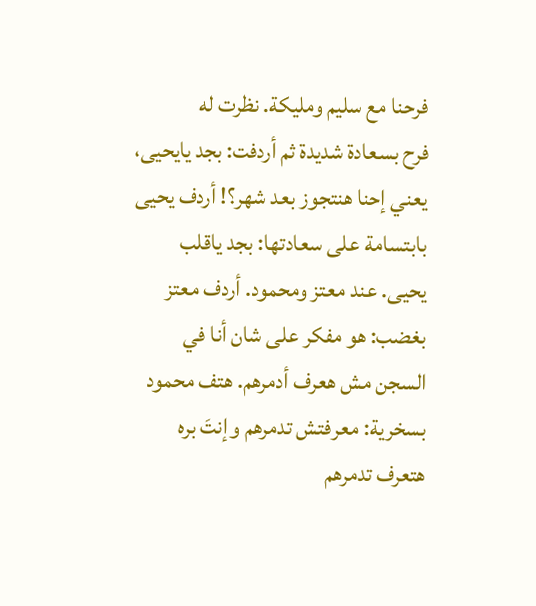فرحنا مع سليم ومليكة. نظرت له
فرح بسعادة شديدة ثم أردفت: بجد يايحيى، يعني إحنا هنتجوز بعد شهر؟! أردف يحيى بابتسامة على سعادتها: بجد ياقلب يحيى. عند معتز ومحمود. أردف معتز بغضب: هو مفكر على شان أنا في السجن مش هعرف أدمرهم. هتف محمود بسخرية: معرفتش تدمرهم وإنتَ بره هتعرف تدمرهم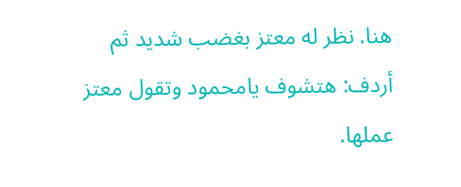هنا. نظر له معتز بغضب شديد ثم أردف: هتشوف يامحمود وتقول معتز عملها.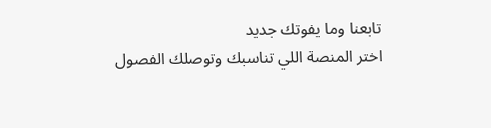تابعنا وما يفوتك جديد
اختر المنصة اللي تناسبك وتوصلك الفصول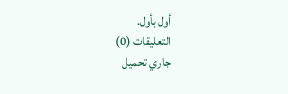أول بأول.
التعليقات (0)
جاري تحميل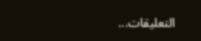التعليقات...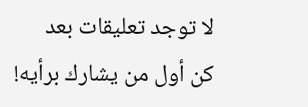لا توجد تعليقات بعد
كن أول من يشارك برأيه!